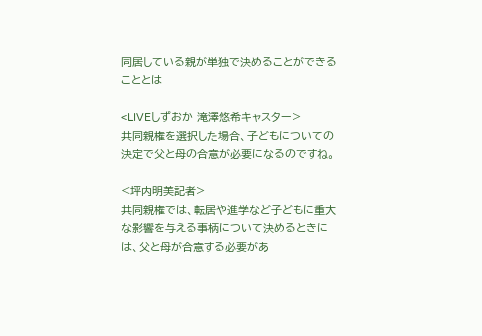同居している親が単独で決めることができることとは

<LIVEしずおか 滝澤悠希キャスター>
共同親権を選択した場合、子どもについての決定で父と母の合意が必要になるのですね。

<坪内明美記者>
共同親権では、転居や進学など子どもに重大な影響を与える事柄について決めるときには、父と母が合意する必要があ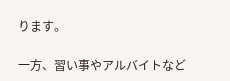ります。

一方、習い事やアルバイトなど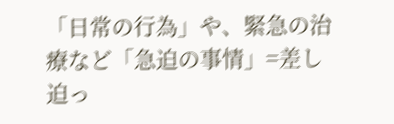「日常の行為」や、緊急の治療など「急迫の事情」=差し迫っ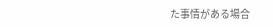た事情がある場合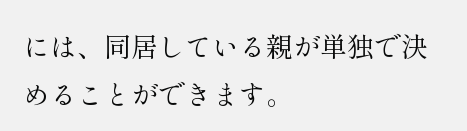には、同居している親が単独で決めることができます。